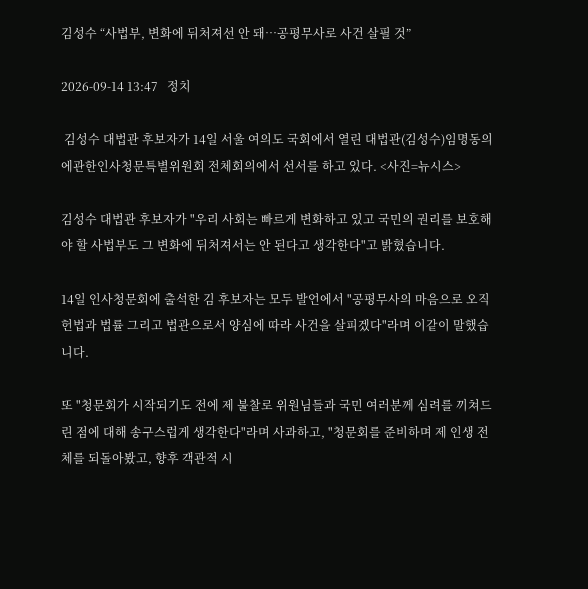김성수 “사법부, 변화에 뒤처져선 안 돼…공평무사로 사건 살필 것”

2026-09-14 13:47   정치

 김성수 대법관 후보자가 14일 서울 여의도 국회에서 열린 대법관(김성수)임명동의에관한인사청문특별위원회 전체회의에서 선서를 하고 있다. <사진=뉴시스>

김성수 대법관 후보자가 "우리 사회는 빠르게 변화하고 있고 국민의 권리를 보호해야 할 사법부도 그 변화에 뒤처져서는 안 된다고 생각한다"고 밝혔습니다.

14일 인사청문회에 출석한 김 후보자는 모두 발언에서 "공평무사의 마음으로 오직 헌법과 법률 그리고 법관으로서 양심에 따라 사건을 살피겠다"라며 이같이 말했습니다.

또 "청문회가 시작되기도 전에 제 불찰로 위원님들과 국민 여러분께 심려를 끼쳐드린 점에 대해 송구스럽게 생각한다"라며 사과하고, "청문회를 준비하며 제 인생 전체를 되돌아봤고, 향후 객관적 시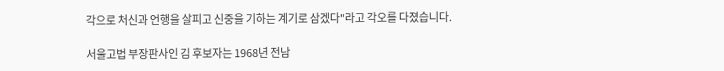각으로 처신과 언행을 살피고 신중을 기하는 계기로 삼겠다"라고 각오를 다졌습니다.

서울고법 부장판사인 김 후보자는 1968년 전남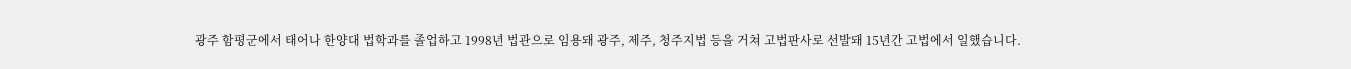광주 함평군에서 태어나 한양대 법학과를 졸업하고 1998년 법관으로 임용돼 광주, 제주, 청주지법 등을 거쳐 고법판사로 선발돼 15년간 고법에서 일했습니다.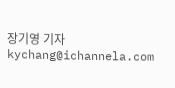장기영 기자 kychang@ichannela.com